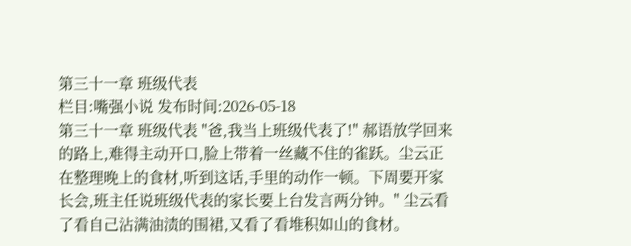第三十一章 班级代表
栏目:嘴强小说 发布时间:2026-05-18
第三十一章 班级代表 "爸,我当上班级代表了!" 郝语放学回来的路上,难得主动开口,脸上带着一丝藏不住的雀跃。尘云正在整理晚上的食材,听到这话,手里的动作一顿。下周要开家长会,班主任说班级代表的家长要上台发言两分钟。" 尘云看了看自己沾满油渍的围裙,又看了看堆积如山的食材。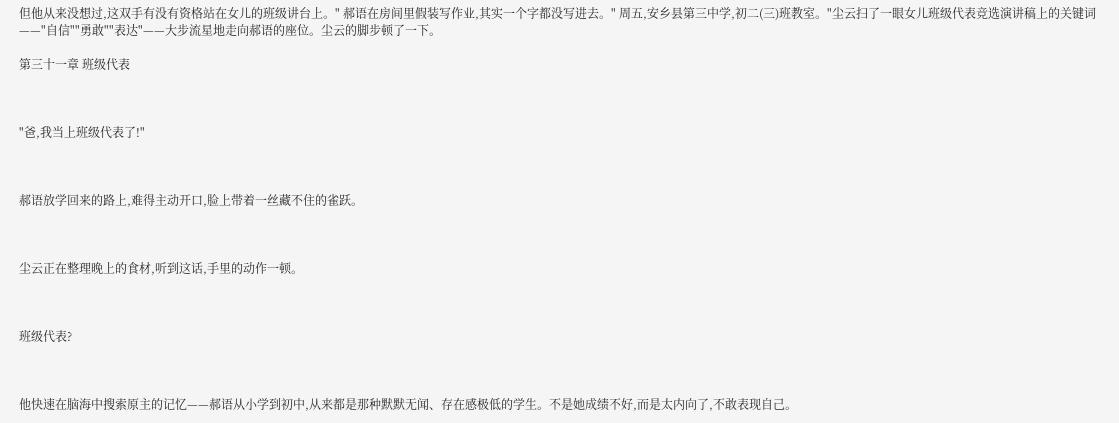但他从来没想过,这双手有没有资格站在女儿的班级讲台上。" 郝语在房间里假装写作业,其实一个字都没写进去。" 周五,安乡县第三中学,初二(三)班教室。"尘云扫了一眼女儿班级代表竞选演讲稿上的关键词——"自信""勇敢""表达"——大步流星地走向郝语的座位。尘云的脚步顿了一下。

第三十一章 班级代表



"爸,我当上班级代表了!"



郝语放学回来的路上,难得主动开口,脸上带着一丝藏不住的雀跃。



尘云正在整理晚上的食材,听到这话,手里的动作一顿。



班级代表?



他快速在脑海中搜索原主的记忆——郝语从小学到初中,从来都是那种默默无闻、存在感极低的学生。不是她成绩不好,而是太内向了,不敢表现自己。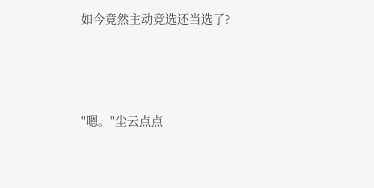如今竟然主动竞选还当选了?



"嗯。"尘云点点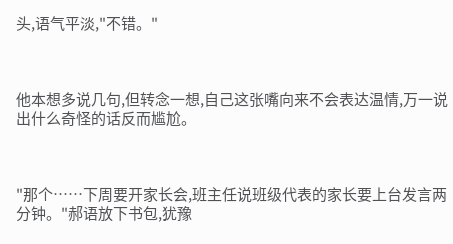头,语气平淡,"不错。"



他本想多说几句,但转念一想,自己这张嘴向来不会表达温情,万一说出什么奇怪的话反而尴尬。



"那个……下周要开家长会,班主任说班级代表的家长要上台发言两分钟。"郝语放下书包,犹豫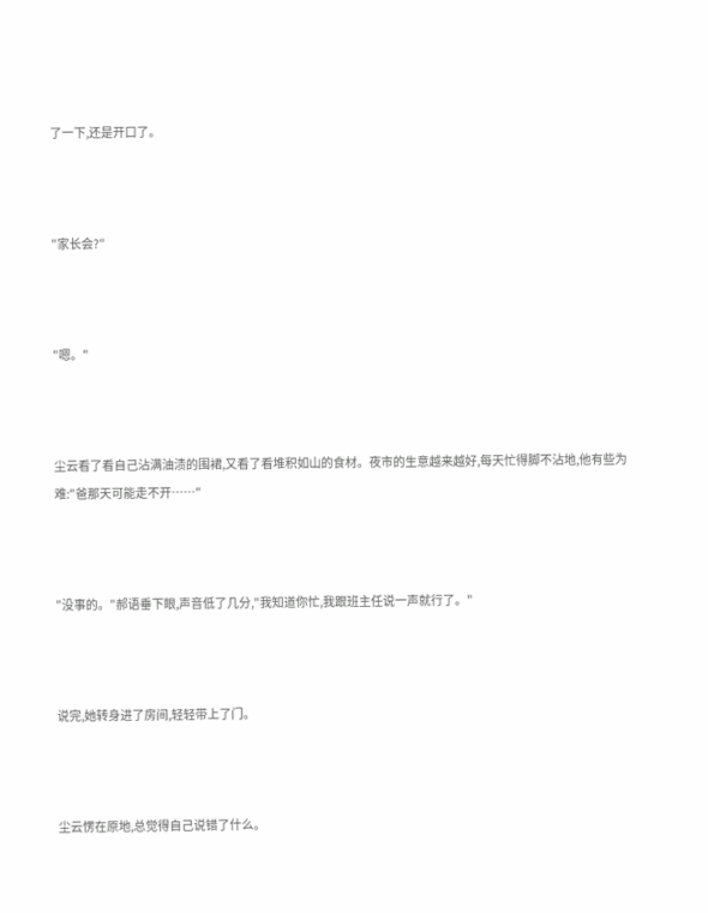了一下,还是开口了。



"家长会?"



"嗯。"



尘云看了看自己沾满油渍的围裙,又看了看堆积如山的食材。夜市的生意越来越好,每天忙得脚不沾地,他有些为难:"爸那天可能走不开……"



"没事的。"郝语垂下眼,声音低了几分,"我知道你忙,我跟班主任说一声就行了。"



说完,她转身进了房间,轻轻带上了门。



尘云愣在原地,总觉得自己说错了什么。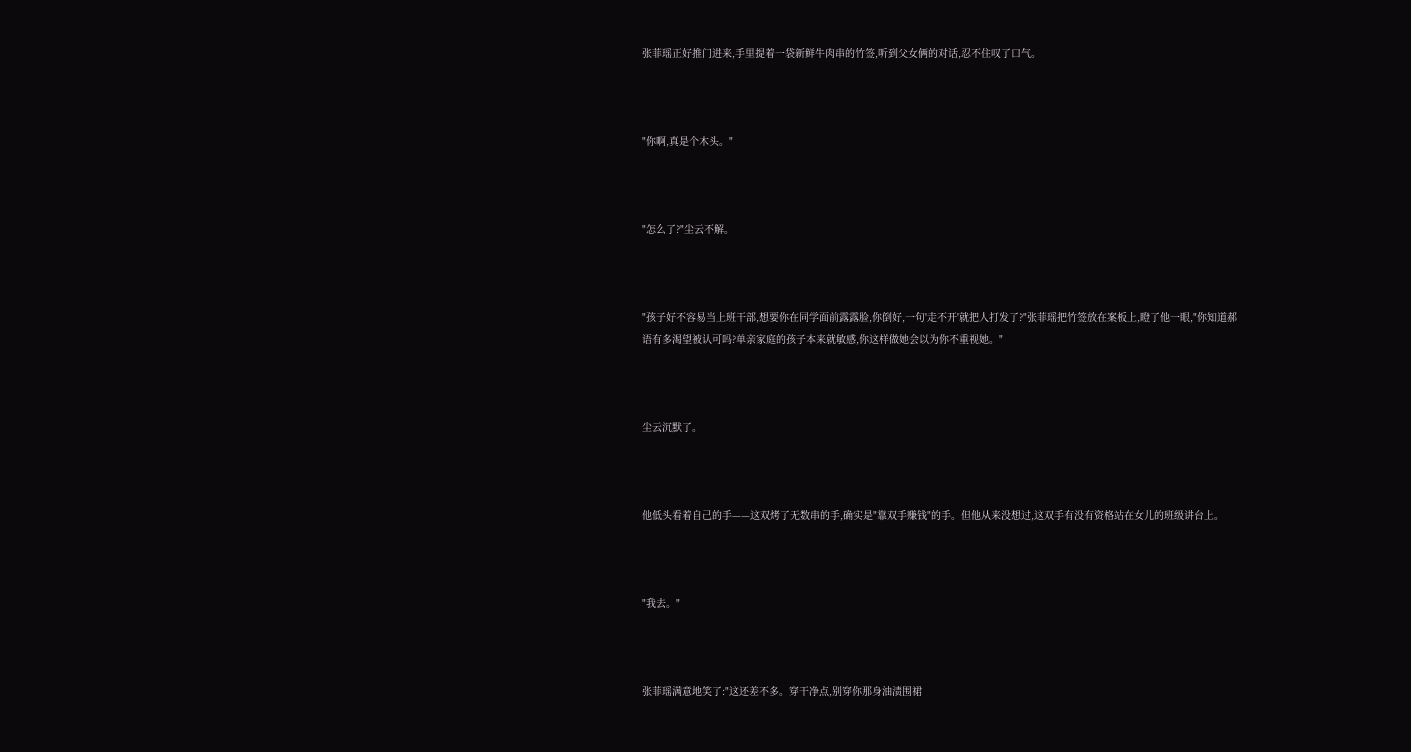张菲瑶正好推门进来,手里提着一袋新鲜牛肉串的竹签,听到父女俩的对话,忍不住叹了口气。



"你啊,真是个木头。"



"怎么了?"尘云不解。



"孩子好不容易当上班干部,想要你在同学面前露露脸,你倒好,一句'走不开'就把人打发了?"张菲瑶把竹签放在案板上,瞪了他一眼,"你知道郝语有多渴望被认可吗?单亲家庭的孩子本来就敏感,你这样做她会以为你不重视她。"



尘云沉默了。



他低头看着自己的手——这双烤了无数串的手,确实是"靠双手赚钱"的手。但他从来没想过,这双手有没有资格站在女儿的班级讲台上。



"我去。"



张菲瑶满意地笑了:"这还差不多。穿干净点,别穿你那身油渍围裙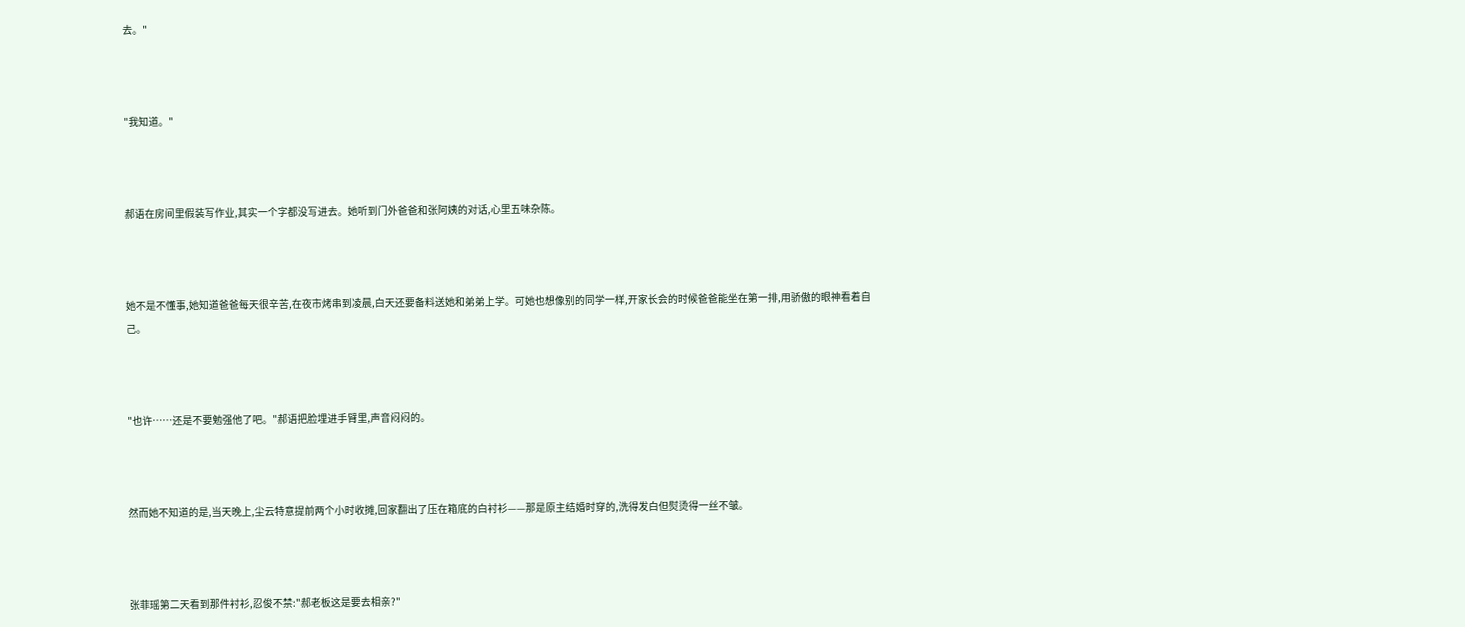去。"



"我知道。"



郝语在房间里假装写作业,其实一个字都没写进去。她听到门外爸爸和张阿姨的对话,心里五味杂陈。



她不是不懂事,她知道爸爸每天很辛苦,在夜市烤串到凌晨,白天还要备料送她和弟弟上学。可她也想像别的同学一样,开家长会的时候爸爸能坐在第一排,用骄傲的眼神看着自己。



"也许……还是不要勉强他了吧。"郝语把脸埋进手臂里,声音闷闷的。



然而她不知道的是,当天晚上,尘云特意提前两个小时收摊,回家翻出了压在箱底的白衬衫——那是原主结婚时穿的,洗得发白但熨烫得一丝不皱。



张菲瑶第二天看到那件衬衫,忍俊不禁:"郝老板这是要去相亲?"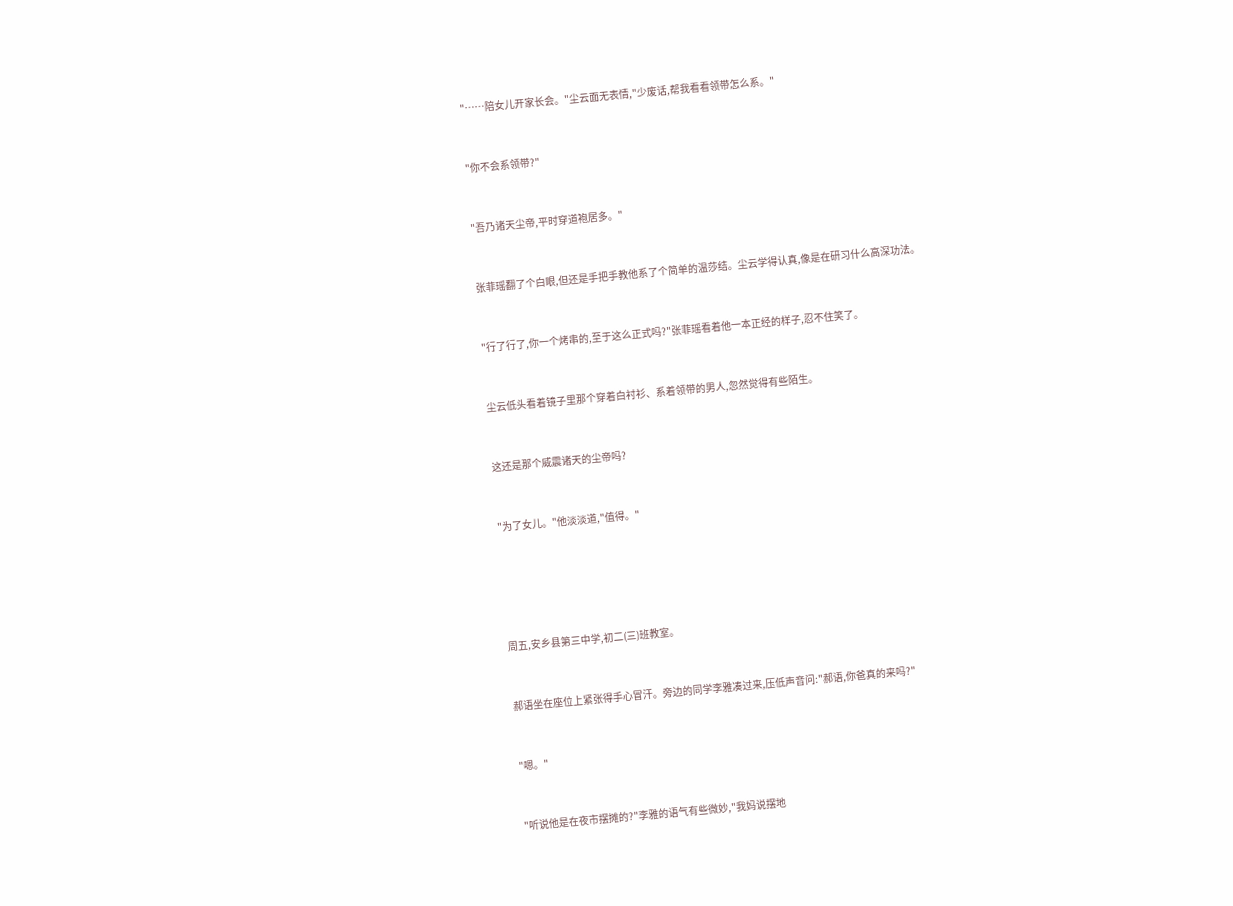"……陪女儿开家长会。"尘云面无表情,"少废话,帮我看看领带怎么系。"



"你不会系领带?"



"吾乃诸天尘帝,平时穿道袍居多。"



张菲瑶翻了个白眼,但还是手把手教他系了个简单的温莎结。尘云学得认真,像是在研习什么高深功法。



"行了行了,你一个烤串的,至于这么正式吗?"张菲瑶看着他一本正经的样子,忍不住笑了。



尘云低头看着镜子里那个穿着白衬衫、系着领带的男人,忽然觉得有些陌生。



这还是那个威震诸天的尘帝吗?



"为了女儿。"他淡淡道,"值得。"







周五,安乡县第三中学,初二(三)班教室。



郝语坐在座位上紧张得手心冒汗。旁边的同学李雅凑过来,压低声音问:"郝语,你爸真的来吗?"



"嗯。"



"听说他是在夜市摆摊的?"李雅的语气有些微妙,"我妈说摆地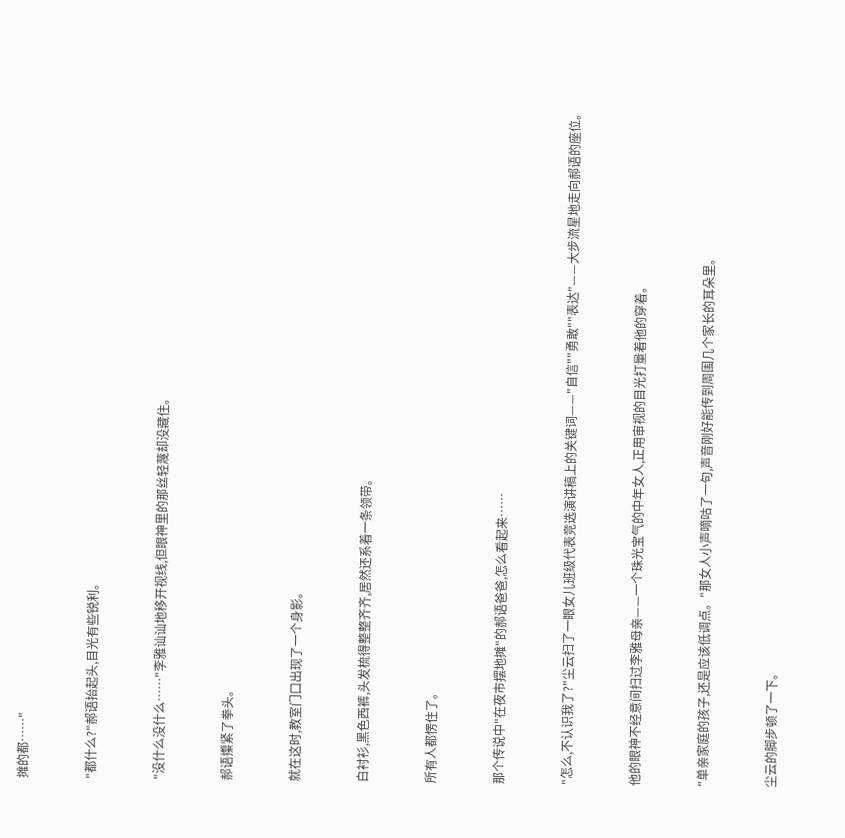摊的都……"



"都什么?"郝语抬起头,目光有些锐利。



"没什么没什么……"李雅讪讪地移开视线,但眼神里的那丝轻蔑却没藏住。



郝语攥紧了拳头。



就在这时,教室门口出现了一个身影。



白衬衫,黑色西裤,头发梳得整整齐齐,居然还系着一条领带。



所有人都愣住了。



那个传说中"在夜市摆地摊"的郝语爸爸,怎么看起来……



"怎么,不认识我了?"尘云扫了一眼女儿班级代表竞选演讲稿上的关键词——"自信""勇敢""表达"——大步流星地走向郝语的座位。



他的眼神不经意间扫过李雅母亲——一个珠光宝气的中年女人,正用审视的目光打量着他的穿着。



"单亲家庭的孩子,还是应该低调点。"那女人小声嘀咕了一句,声音刚好能传到周围几个家长的耳朵里。



尘云的脚步顿了一下。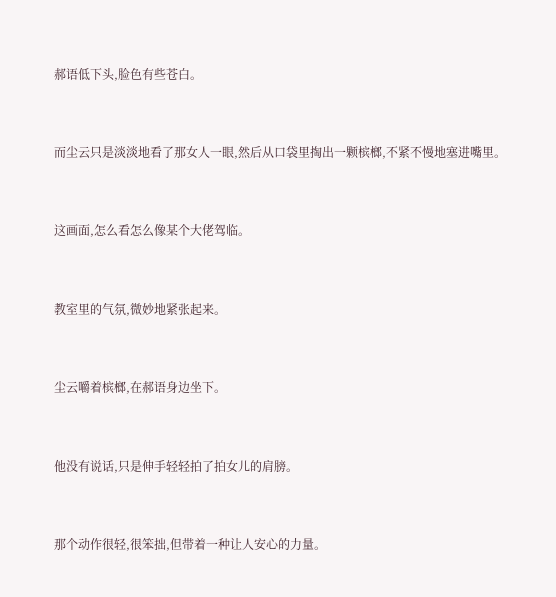郝语低下头,脸色有些苍白。



而尘云只是淡淡地看了那女人一眼,然后从口袋里掏出一颗槟榔,不紧不慢地塞进嘴里。



这画面,怎么看怎么像某个大佬驾临。



教室里的气氛,微妙地紧张起来。



尘云嚼着槟榔,在郝语身边坐下。



他没有说话,只是伸手轻轻拍了拍女儿的肩膀。



那个动作很轻,很笨拙,但带着一种让人安心的力量。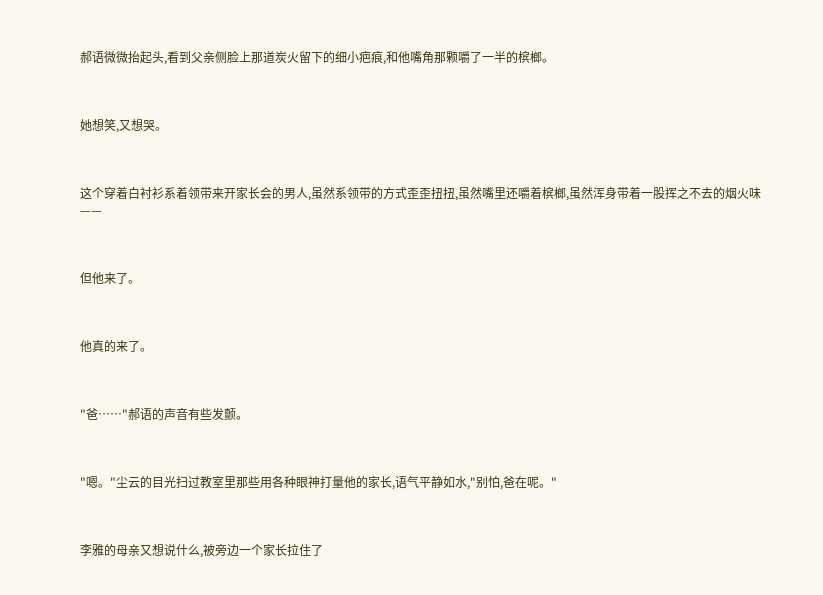郝语微微抬起头,看到父亲侧脸上那道炭火留下的细小疤痕,和他嘴角那颗嚼了一半的槟榔。



她想笑,又想哭。



这个穿着白衬衫系着领带来开家长会的男人,虽然系领带的方式歪歪扭扭,虽然嘴里还嚼着槟榔,虽然浑身带着一股挥之不去的烟火味——



但他来了。



他真的来了。



"爸……"郝语的声音有些发颤。



"嗯。"尘云的目光扫过教室里那些用各种眼神打量他的家长,语气平静如水,"别怕,爸在呢。"



李雅的母亲又想说什么,被旁边一个家长拉住了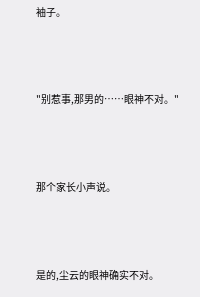袖子。



"别惹事,那男的……眼神不对。"



那个家长小声说。



是的,尘云的眼神确实不对。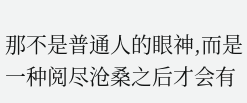那不是普通人的眼神,而是一种阅尽沧桑之后才会有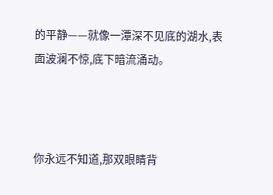的平静——就像一潭深不见底的湖水,表面波澜不惊,底下暗流涌动。



你永远不知道,那双眼睛背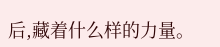后,藏着什么样的力量。